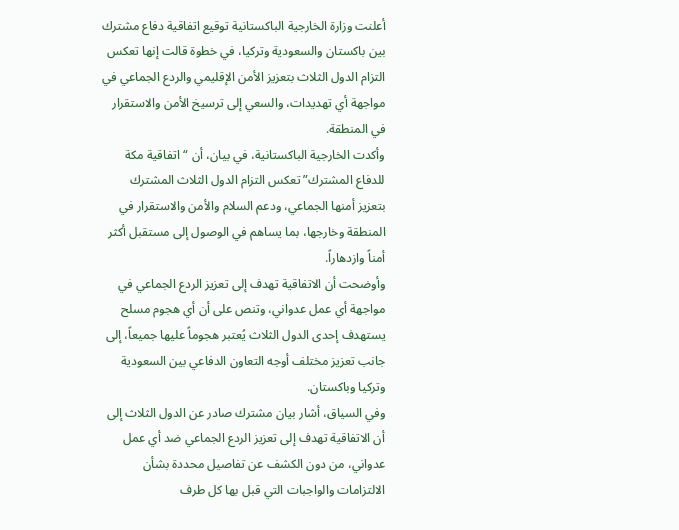أعلنت وزارة الخارجية الباكستانية توقيع اتفاقية دفاع مشترك بين باكستان والسعودية وتركيا، في خطوة قالت إنها تعكس التزام الدول الثلاث بتعزيز الأمن الإقليمي والردع الجماعي في مواجهة أي تهديدات، والسعي إلى ترسيخ الأمن والاستقرار في المنطقة.
وأكدت الخارجية الباكستانية، في بيان، أن “اتفاقية مكة للدفاع المشترك” تعكس التزام الدول الثلاث المشترك بتعزيز أمنها الجماعي، ودعم السلام والأمن والاستقرار في المنطقة وخارجها، بما يساهم في الوصول إلى مستقبل أكثر أمناً وازدهاراً.
وأوضحت أن الاتفاقية تهدف إلى تعزيز الردع الجماعي في مواجهة أي عمل عدواني، وتنص على أن أي هجوم مسلح يستهدف إحدى الدول الثلاث يُعتبر هجوماً عليها جميعاً، إلى جانب تعزيز مختلف أوجه التعاون الدفاعي بين السعودية وتركيا وباكستان.
وفي السياق، أشار بيان مشترك صادر عن الدول الثلاث إلى أن الاتفاقية تهدف إلى تعزيز الردع الجماعي ضد أي عمل عدواني، من دون الكشف عن تفاصيل محددة بشأن الالتزامات والواجبات التي قبل بها كل طرف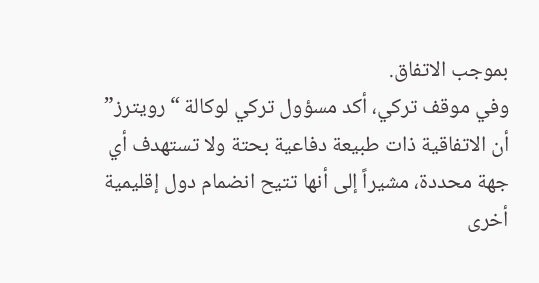بموجب الاتفاق.
وفي موقف تركي، أكد مسؤول تركي لوكالة “رويترز” أن الاتفاقية ذات طبيعة دفاعية بحتة ولا تستهدف أي جهة محددة، مشيراً إلى أنها تتيح انضمام دول إقليمية أخرى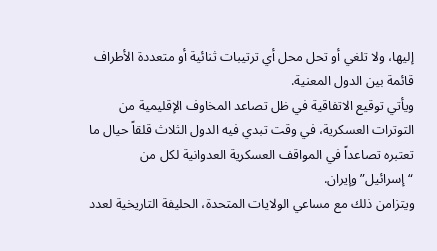إليها، ولا تلغي أو تحل محل أي ترتيبات ثنائية أو متعددة الأطراف قائمة بين الدول المعنية.
ويأتي توقيع الاتفاقية في ظل تصاعد المخاوف الإقليمية من التوترات العسكرية، في وقت تبدي فيه الدول الثلاث قلقاً حيال ما تعتبره تصاعداً في المواقف العسكرية العدوانية لكل من “إسرائيل” وإيران.
ويتزامن ذلك مع مساعي الولايات المتحدة، الحليفة التاريخية لعدد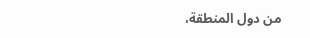من دول المنطقة،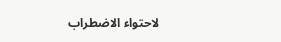لاحتواء الاضطراب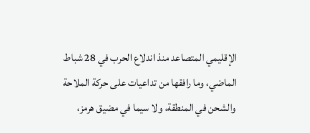الإقليمي المتصاعد منذ اندلاع الحرب في 28 شباط الماضي، وما رافقها من تداعيات على حركة الملاحة والشحن في المنطقة، ولا سيما في مضيق هرمز،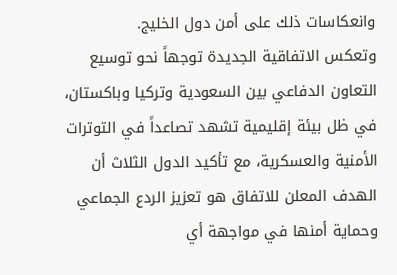وانعكاسات ذلك على أمن دول الخليج.
وتعكس الاتفاقية الجديدة توجهاً نحو توسيع التعاون الدفاعي بين السعودية وتركيا وباكستان، في ظل بيئة إقليمية تشهد تصاعداً في التوترات الأمنية والعسكرية، مع تأكيد الدول الثلاث أن الهدف المعلن للاتفاق هو تعزيز الردع الجماعي وحماية أمنها في مواجهة أي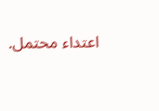اعتداء محتمل.